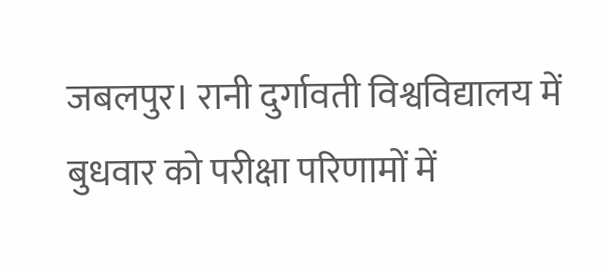जबलपुर। रानी दुर्गावती विश्वविद्यालय में बुधवार को परीक्षा परिणामों में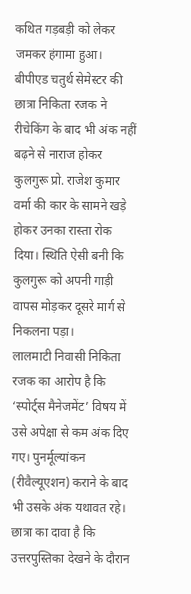कथित गड़बड़ी को लेकर जमकर हंगामा हुआ। बीपीएड चतुर्थ सेमेस्टर की छात्रा निकिता रजक ने रीचेकिंग के बाद भी अंक नहीं बढ़ने से नाराज होकर कुलगुरू प्रो. राजेश कुमार वर्मा की कार के सामने खड़े होकर उनका रास्ता रोक दिया। स्थिति ऐसी बनी कि कुलगुरू को अपनी गाड़ी वापस मोड़कर दूसरे मार्ग से निकलना पड़ा।
लालमाटी निवासी निकिता रजक का आरोप है कि ‘स्पोर्ट्स मैनेजमेंट’ विषय में उसे अपेक्षा से कम अंक दिए गए। पुनर्मूल्यांकन (रीवैल्यूएशन) कराने के बाद भी उसके अंक यथावत रहे। छात्रा का दावा है कि उत्तरपुस्तिका देखने के दौरान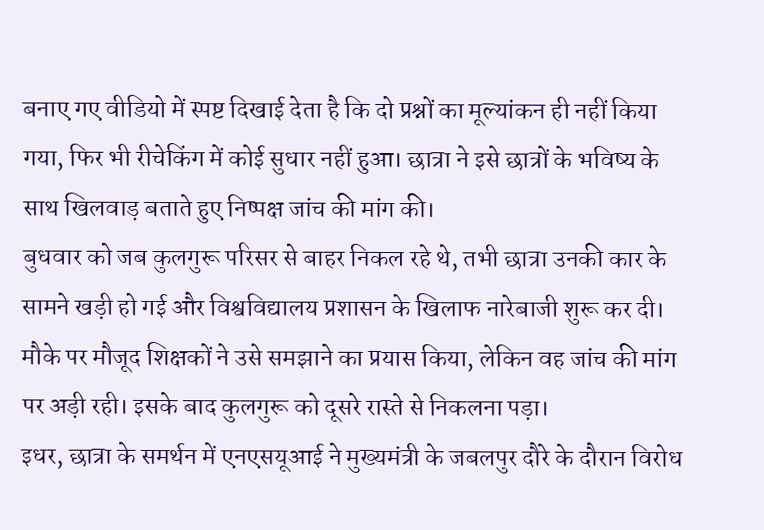बनाए गए वीडियो में स्पष्ट दिखाई देता है कि दो प्रश्नों का मूल्यांकन ही नहीं किया गया, फिर भी रीचेकिंग में कोई सुधार नहीं हुआ। छात्रा ने इसे छात्रों के भविष्य के साथ खिलवाड़ बताते हुए निष्पक्ष जांच की मांग की।
बुधवार को जब कुलगुरू परिसर से बाहर निकल रहे थे, तभी छात्रा उनकी कार के सामने खड़ी हो गई और विश्वविद्यालय प्रशासन के खिलाफ नारेबाजी शुरू कर दी। मौके पर मौजूद शिक्षकों ने उसे समझाने का प्रयास किया, लेकिन वह जांच की मांग पर अड़ी रही। इसके बाद कुलगुरू को दूसरे रास्ते से निकलना पड़ा।
इधर, छात्रा के समर्थन में एनएसयूआई ने मुख्यमंत्री के जबलपुर दौरे के दौरान विरोध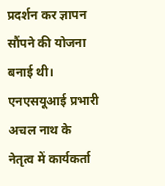प्रदर्शन कर ज्ञापन सौंपने की योजना बनाई थी। एनएसयूआई प्रभारी अचल नाथ के नेतृत्व में कार्यकर्ता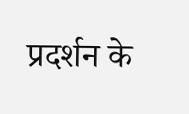प्रदर्शन के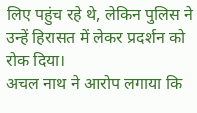लिए पहुंच रहे थे, लेकिन पुलिस ने उन्हें हिरासत में लेकर प्रदर्शन को रोक दिया।
अचल नाथ ने आरोप लगाया कि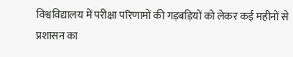विश्वविद्यालय में परीक्षा परिणामों की गड़बड़ियों को लेकर कई महीनों से प्रशासन का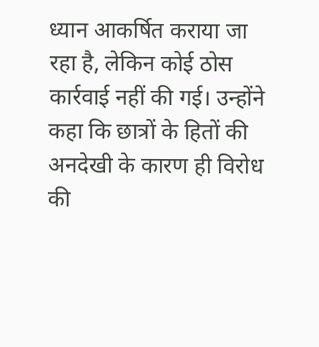ध्यान आकर्षित कराया जा रहा है, लेकिन कोई ठोस कार्रवाई नहीं की गई। उन्होंने कहा कि छात्रों के हितों की अनदेखी के कारण ही विरोध की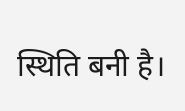स्थिति बनी है।